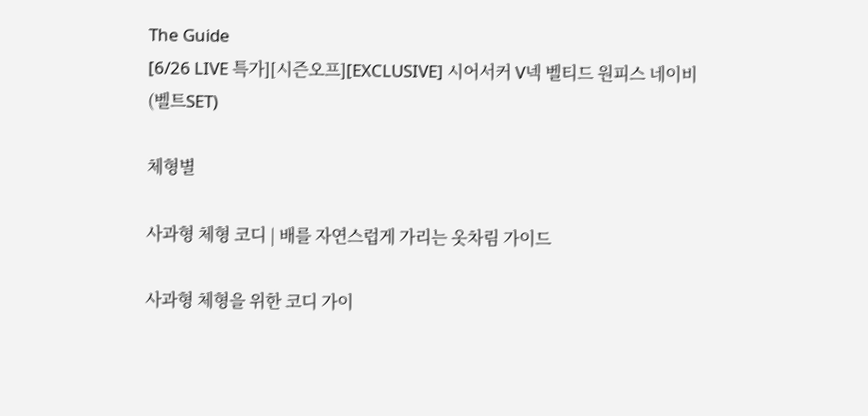The Guide
[6/26 LIVE 특가][시즌오프][EXCLUSIVE] 시어서커 V넥 벨티드 원피스 네이비 (벨트SET)

체형별

사과형 체형 코디 | 배를 자연스럽게 가리는 옷차림 가이드

사과형 체형을 위한 코디 가이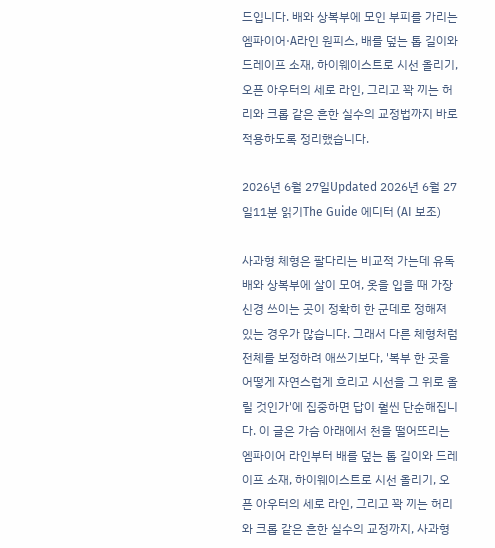드입니다. 배와 상복부에 모인 부피를 가리는 엠파이어·A라인 원피스, 배를 덮는 톱 길이와 드레이프 소재, 하이웨이스트로 시선 올리기, 오픈 아우터의 세로 라인, 그리고 꽉 끼는 허리와 크롭 같은 흔한 실수의 교정법까지 바로 적용하도록 정리했습니다.

2026년 6월 27일Updated 2026년 6월 27일11분 읽기The Guide 에디터 (AI 보조)

사과형 체형은 팔다리는 비교적 가는데 유독 배와 상복부에 살이 모여, 옷을 입을 때 가장 신경 쓰이는 곳이 정확히 한 군데로 정해져 있는 경우가 많습니다. 그래서 다른 체형처럼 전체를 보정하려 애쓰기보다, '복부 한 곳을 어떻게 자연스럽게 흐리고 시선을 그 위로 올릴 것인가'에 집중하면 답이 훨씬 단순해집니다. 이 글은 가슴 아래에서 천을 떨어뜨리는 엠파이어 라인부터 배를 덮는 톱 길이와 드레이프 소재, 하이웨이스트로 시선 올리기, 오픈 아우터의 세로 라인, 그리고 꽉 끼는 허리와 크롭 같은 흔한 실수의 교정까지, 사과형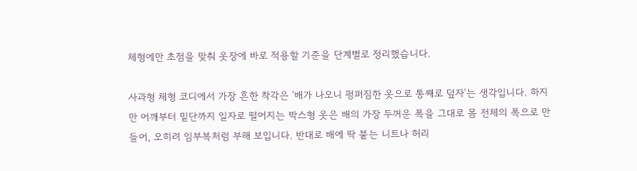체형에만 초점을 맞춰 옷장에 바로 적용할 기준을 단계별로 정리했습니다.

사과형 체형 코디에서 가장 흔한 착각은 '배가 나오니 펑퍼짐한 옷으로 통째로 덮자'는 생각입니다. 하지만 어깨부터 밑단까지 일자로 떨어지는 박스형 옷은 배의 가장 두꺼운 폭을 그대로 몸 전체의 폭으로 만들어, 오히려 임부복처럼 부해 보입니다. 반대로 배에 딱 붙는 니트나 허리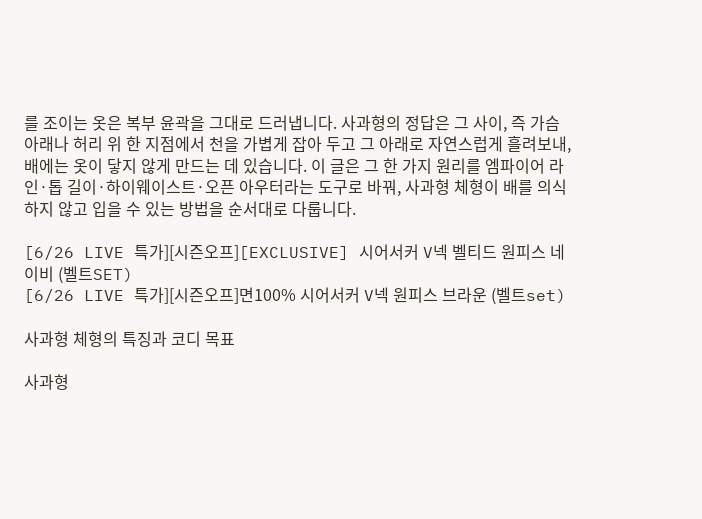를 조이는 옷은 복부 윤곽을 그대로 드러냅니다. 사과형의 정답은 그 사이, 즉 가슴 아래나 허리 위 한 지점에서 천을 가볍게 잡아 두고 그 아래로 자연스럽게 흘려보내, 배에는 옷이 닿지 않게 만드는 데 있습니다. 이 글은 그 한 가지 원리를 엠파이어 라인·톱 길이·하이웨이스트·오픈 아우터라는 도구로 바꿔, 사과형 체형이 배를 의식하지 않고 입을 수 있는 방법을 순서대로 다룹니다.

[6/26 LIVE 특가][시즌오프][EXCLUSIVE] 시어서커 V넥 벨티드 원피스 네이비 (벨트SET)
[6/26 LIVE 특가][시즌오프]면100% 시어서커 V넥 원피스 브라운 (벨트set)

사과형 체형의 특징과 코디 목표

사과형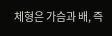체형은 가슴과 배, 즉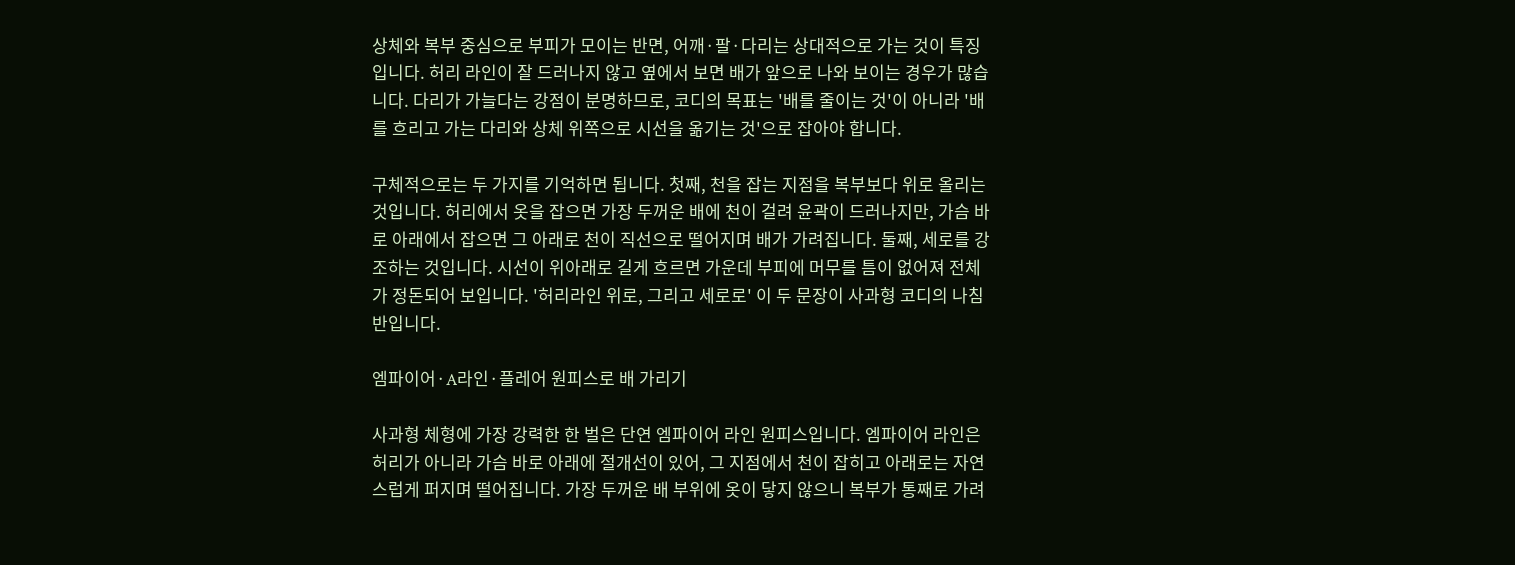상체와 복부 중심으로 부피가 모이는 반면, 어깨·팔·다리는 상대적으로 가는 것이 특징입니다. 허리 라인이 잘 드러나지 않고 옆에서 보면 배가 앞으로 나와 보이는 경우가 많습니다. 다리가 가늘다는 강점이 분명하므로, 코디의 목표는 '배를 줄이는 것'이 아니라 '배를 흐리고 가는 다리와 상체 위쪽으로 시선을 옮기는 것'으로 잡아야 합니다.

구체적으로는 두 가지를 기억하면 됩니다. 첫째, 천을 잡는 지점을 복부보다 위로 올리는 것입니다. 허리에서 옷을 잡으면 가장 두꺼운 배에 천이 걸려 윤곽이 드러나지만, 가슴 바로 아래에서 잡으면 그 아래로 천이 직선으로 떨어지며 배가 가려집니다. 둘째, 세로를 강조하는 것입니다. 시선이 위아래로 길게 흐르면 가운데 부피에 머무를 틈이 없어져 전체가 정돈되어 보입니다. '허리라인 위로, 그리고 세로로' 이 두 문장이 사과형 코디의 나침반입니다.

엠파이어·A라인·플레어 원피스로 배 가리기

사과형 체형에 가장 강력한 한 벌은 단연 엠파이어 라인 원피스입니다. 엠파이어 라인은 허리가 아니라 가슴 바로 아래에 절개선이 있어, 그 지점에서 천이 잡히고 아래로는 자연스럽게 퍼지며 떨어집니다. 가장 두꺼운 배 부위에 옷이 닿지 않으니 복부가 통째로 가려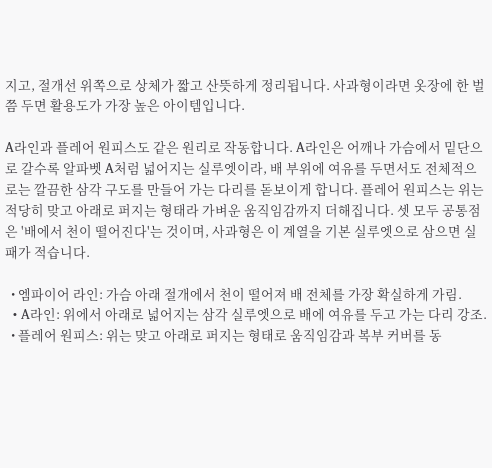지고, 절개선 위쪽으로 상체가 짧고 산뜻하게 정리됩니다. 사과형이라면 옷장에 한 벌쯤 두면 활용도가 가장 높은 아이템입니다.

A라인과 플레어 원피스도 같은 원리로 작동합니다. A라인은 어깨나 가슴에서 밑단으로 갈수록 알파벳 A처럼 넓어지는 실루엣이라, 배 부위에 여유를 두면서도 전체적으로는 깔끔한 삼각 구도를 만들어 가는 다리를 돋보이게 합니다. 플레어 원피스는 위는 적당히 맞고 아래로 퍼지는 형태라 가벼운 움직임감까지 더해집니다. 셋 모두 공통점은 '배에서 천이 떨어진다'는 것이며, 사과형은 이 계열을 기본 실루엣으로 삼으면 실패가 적습니다.

  • 엠파이어 라인: 가슴 아래 절개에서 천이 떨어져 배 전체를 가장 확실하게 가림.
  • A라인: 위에서 아래로 넓어지는 삼각 실루엣으로 배에 여유를 두고 가는 다리 강조.
  • 플레어 원피스: 위는 맞고 아래로 퍼지는 형태로 움직임감과 복부 커버를 동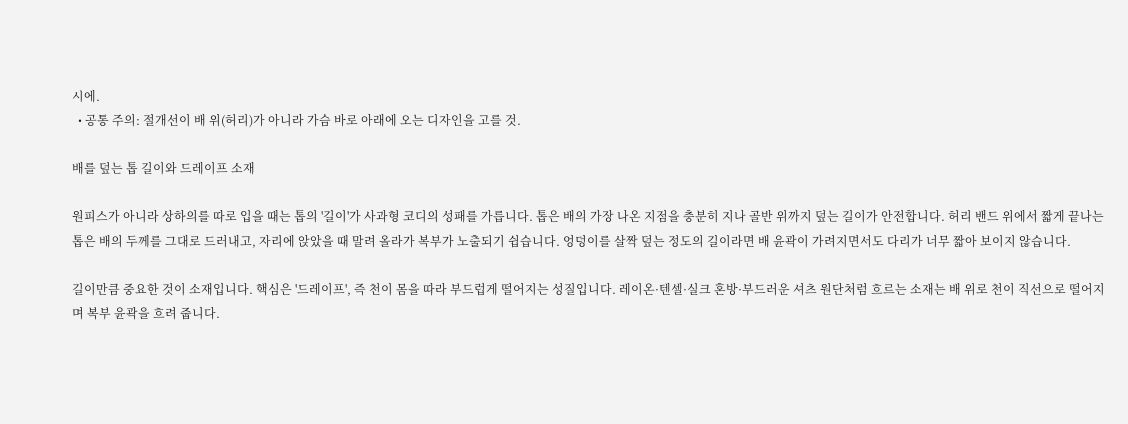시에.
  • 공통 주의: 절개선이 배 위(허리)가 아니라 가슴 바로 아래에 오는 디자인을 고를 것.

배를 덮는 톱 길이와 드레이프 소재

원피스가 아니라 상하의를 따로 입을 때는 톱의 '길이'가 사과형 코디의 성패를 가릅니다. 톱은 배의 가장 나온 지점을 충분히 지나 골반 위까지 덮는 길이가 안전합니다. 허리 밴드 위에서 짧게 끝나는 톱은 배의 두께를 그대로 드러내고, 자리에 앉았을 때 말려 올라가 복부가 노출되기 쉽습니다. 엉덩이를 살짝 덮는 정도의 길이라면 배 윤곽이 가려지면서도 다리가 너무 짧아 보이지 않습니다.

길이만큼 중요한 것이 소재입니다. 핵심은 '드레이프', 즉 천이 몸을 따라 부드럽게 떨어지는 성질입니다. 레이온·텐셀·실크 혼방·부드러운 셔츠 원단처럼 흐르는 소재는 배 위로 천이 직선으로 떨어지며 복부 윤곽을 흐려 줍니다.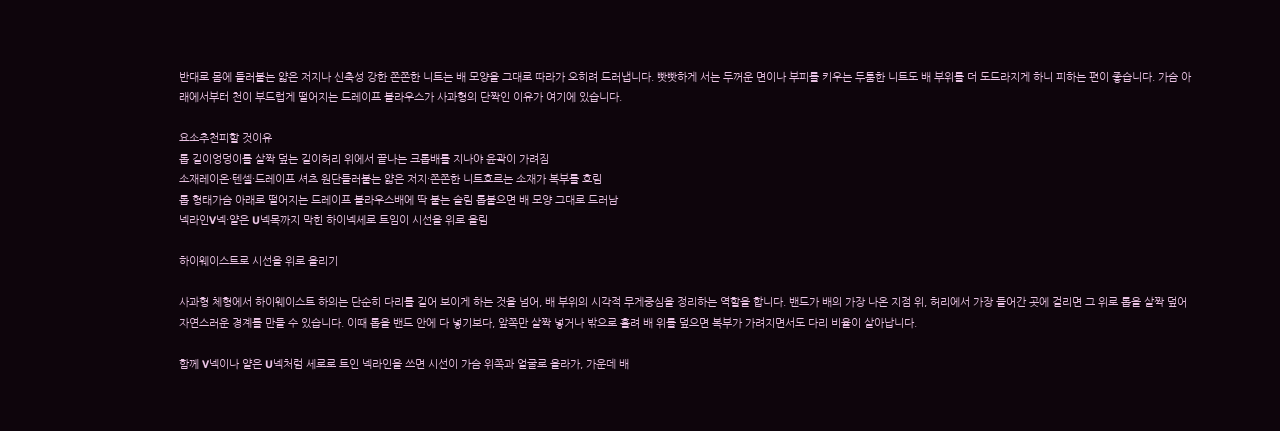반대로 몸에 들러붙는 얇은 저지나 신축성 강한 쫀쫀한 니트는 배 모양을 그대로 따라가 오히려 드러냅니다. 빳빳하게 서는 두꺼운 면이나 부피를 키우는 두툼한 니트도 배 부위를 더 도드라지게 하니 피하는 편이 좋습니다. 가슴 아래에서부터 천이 부드럽게 떨어지는 드레이프 블라우스가 사과형의 단짝인 이유가 여기에 있습니다.

요소추천피할 것이유
톱 길이엉덩이를 살짝 덮는 길이허리 위에서 끝나는 크롭배를 지나야 윤곽이 가려짐
소재레이온·텐셀·드레이프 셔츠 원단들러붙는 얇은 저지·쫀쫀한 니트흐르는 소재가 복부를 흐림
톱 형태가슴 아래로 떨어지는 드레이프 블라우스배에 딱 붙는 슬림 톱붙으면 배 모양 그대로 드러남
넥라인V넥·얕은 U넥목까지 막힌 하이넥세로 트임이 시선을 위로 올림

하이웨이스트로 시선을 위로 올리기

사과형 체형에서 하이웨이스트 하의는 단순히 다리를 길어 보이게 하는 것을 넘어, 배 부위의 시각적 무게중심을 정리하는 역할을 합니다. 밴드가 배의 가장 나온 지점 위, 허리에서 가장 들어간 곳에 걸리면 그 위로 톱을 살짝 덮어 자연스러운 경계를 만들 수 있습니다. 이때 톱을 밴드 안에 다 넣기보다, 앞쪽만 살짝 넣거나 밖으로 흘려 배 위를 덮으면 복부가 가려지면서도 다리 비율이 살아납니다.

함께 V넥이나 얕은 U넥처럼 세로로 트인 넥라인을 쓰면 시선이 가슴 위쪽과 얼굴로 올라가, 가운데 배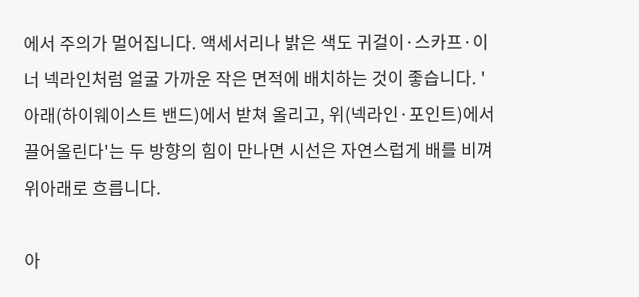에서 주의가 멀어집니다. 액세서리나 밝은 색도 귀걸이·스카프·이너 넥라인처럼 얼굴 가까운 작은 면적에 배치하는 것이 좋습니다. '아래(하이웨이스트 밴드)에서 받쳐 올리고, 위(넥라인·포인트)에서 끌어올린다'는 두 방향의 힘이 만나면 시선은 자연스럽게 배를 비껴 위아래로 흐릅니다.

아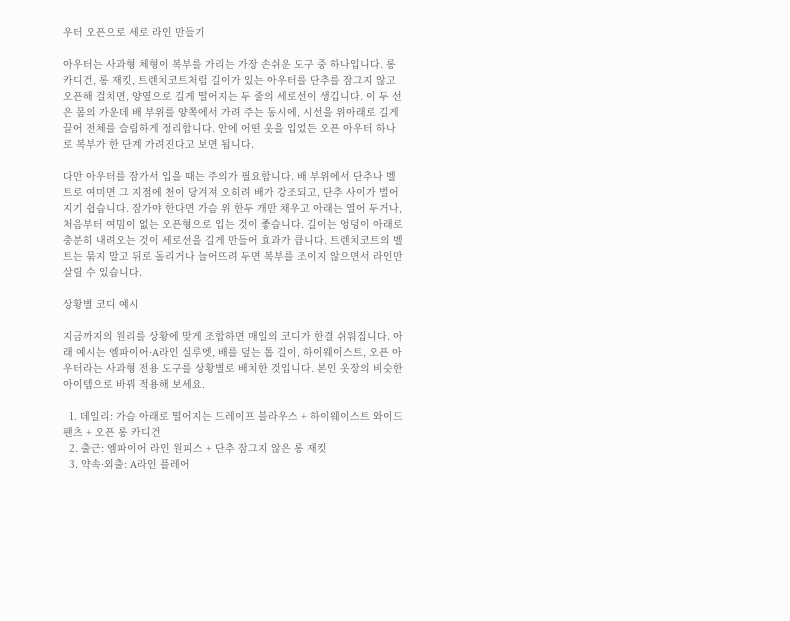우터 오픈으로 세로 라인 만들기

아우터는 사과형 체형이 복부를 가리는 가장 손쉬운 도구 중 하나입니다. 롱 카디건, 롱 재킷, 트렌치코트처럼 길이가 있는 아우터를 단추를 잠그지 않고 오픈해 걸치면, 양옆으로 길게 떨어지는 두 줄의 세로선이 생깁니다. 이 두 선은 몸의 가운데 배 부위를 양쪽에서 가려 주는 동시에, 시선을 위아래로 길게 끌어 전체를 슬림하게 정리합니다. 안에 어떤 옷을 입었든 오픈 아우터 하나로 복부가 한 단계 가려진다고 보면 됩니다.

다만 아우터를 잠가서 입을 때는 주의가 필요합니다. 배 부위에서 단추나 벨트로 여미면 그 지점에 천이 당겨져 오히려 배가 강조되고, 단추 사이가 벌어지기 쉽습니다. 잠가야 한다면 가슴 위 한두 개만 채우고 아래는 열어 두거나, 처음부터 여밈이 없는 오픈형으로 입는 것이 좋습니다. 길이는 엉덩이 아래로 충분히 내려오는 것이 세로선을 길게 만들어 효과가 큽니다. 트렌치코트의 벨트는 묶지 말고 뒤로 돌리거나 늘어뜨려 두면 복부를 조이지 않으면서 라인만 살릴 수 있습니다.

상황별 코디 예시

지금까지의 원리를 상황에 맞게 조합하면 매일의 코디가 한결 쉬워집니다. 아래 예시는 엠파이어·A라인 실루엣, 배를 덮는 톱 길이, 하이웨이스트, 오픈 아우터라는 사과형 전용 도구를 상황별로 배치한 것입니다. 본인 옷장의 비슷한 아이템으로 바꿔 적용해 보세요.

  1. 데일리: 가슴 아래로 떨어지는 드레이프 블라우스 + 하이웨이스트 와이드 팬츠 + 오픈 롱 카디건
  2. 출근: 엠파이어 라인 원피스 + 단추 잠그지 않은 롱 재킷
  3. 약속·외출: A라인 플레어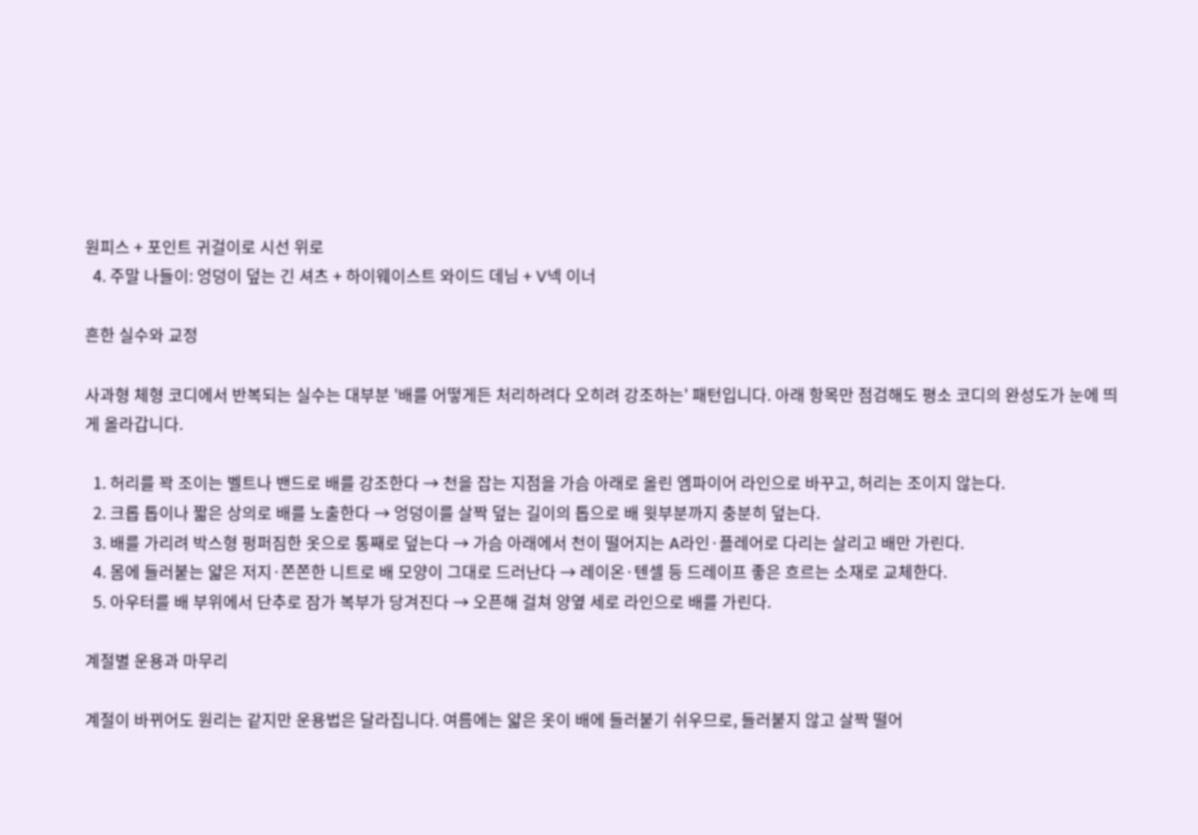원피스 + 포인트 귀걸이로 시선 위로
  4. 주말 나들이: 엉덩이 덮는 긴 셔츠 + 하이웨이스트 와이드 데님 + V넥 이너

흔한 실수와 교정

사과형 체형 코디에서 반복되는 실수는 대부분 '배를 어떻게든 처리하려다 오히려 강조하는' 패턴입니다. 아래 항목만 점검해도 평소 코디의 완성도가 눈에 띄게 올라갑니다.

  1. 허리를 꽉 조이는 벨트나 밴드로 배를 강조한다 → 천을 잡는 지점을 가슴 아래로 올린 엠파이어 라인으로 바꾸고, 허리는 조이지 않는다.
  2. 크롭 톱이나 짧은 상의로 배를 노출한다 → 엉덩이를 살짝 덮는 길이의 톱으로 배 윗부분까지 충분히 덮는다.
  3. 배를 가리려 박스형 펑퍼짐한 옷으로 통째로 덮는다 → 가슴 아래에서 천이 떨어지는 A라인·플레어로 다리는 살리고 배만 가린다.
  4. 몸에 들러붙는 얇은 저지·쫀쫀한 니트로 배 모양이 그대로 드러난다 → 레이온·텐셀 등 드레이프 좋은 흐르는 소재로 교체한다.
  5. 아우터를 배 부위에서 단추로 잠가 복부가 당겨진다 → 오픈해 걸쳐 양옆 세로 라인으로 배를 가린다.

계절별 운용과 마무리

계절이 바뀌어도 원리는 같지만 운용법은 달라집니다. 여름에는 얇은 옷이 배에 들러붙기 쉬우므로, 들러붙지 않고 살짝 떨어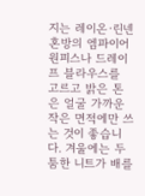지는 레이온·린넨 혼방의 엠파이어 원피스나 드레이프 블라우스를 고르고 밝은 톤은 얼굴 가까운 작은 면적에만 쓰는 것이 좋습니다. 겨울에는 두툼한 니트가 배를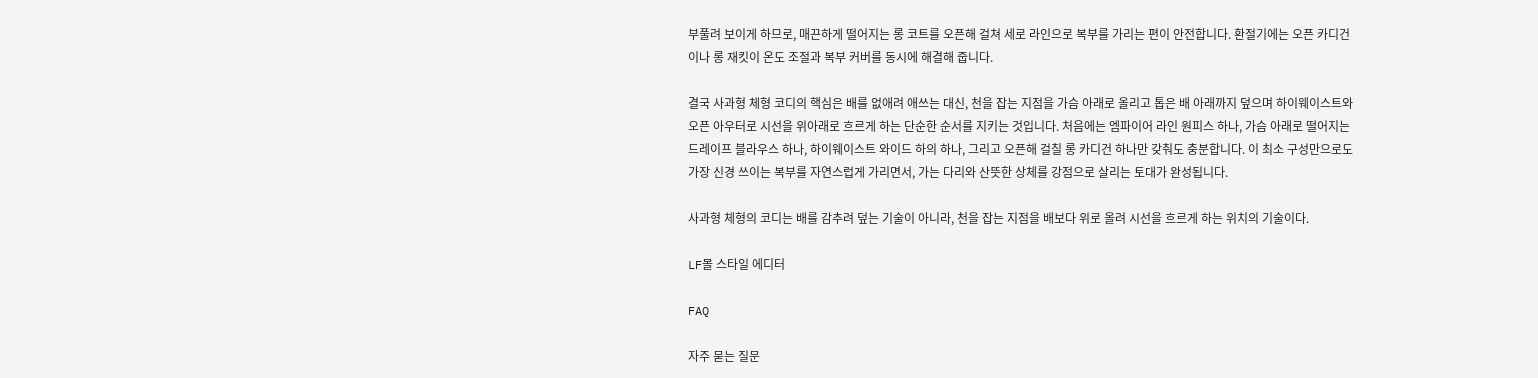부풀려 보이게 하므로, 매끈하게 떨어지는 롱 코트를 오픈해 걸쳐 세로 라인으로 복부를 가리는 편이 안전합니다. 환절기에는 오픈 카디건이나 롱 재킷이 온도 조절과 복부 커버를 동시에 해결해 줍니다.

결국 사과형 체형 코디의 핵심은 배를 없애려 애쓰는 대신, 천을 잡는 지점을 가슴 아래로 올리고 톱은 배 아래까지 덮으며 하이웨이스트와 오픈 아우터로 시선을 위아래로 흐르게 하는 단순한 순서를 지키는 것입니다. 처음에는 엠파이어 라인 원피스 하나, 가슴 아래로 떨어지는 드레이프 블라우스 하나, 하이웨이스트 와이드 하의 하나, 그리고 오픈해 걸칠 롱 카디건 하나만 갖춰도 충분합니다. 이 최소 구성만으로도 가장 신경 쓰이는 복부를 자연스럽게 가리면서, 가는 다리와 산뜻한 상체를 강점으로 살리는 토대가 완성됩니다.

사과형 체형의 코디는 배를 감추려 덮는 기술이 아니라, 천을 잡는 지점을 배보다 위로 올려 시선을 흐르게 하는 위치의 기술이다.

LF몰 스타일 에디터

FAQ

자주 묻는 질문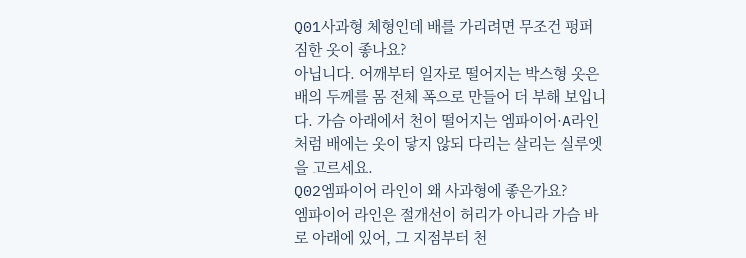Q01사과형 체형인데 배를 가리려면 무조건 펑퍼짐한 옷이 좋나요?
아닙니다. 어깨부터 일자로 떨어지는 박스형 옷은 배의 두께를 몸 전체 폭으로 만들어 더 부해 보입니다. 가슴 아래에서 천이 떨어지는 엠파이어·A라인처럼 배에는 옷이 닿지 않되 다리는 살리는 실루엣을 고르세요.
Q02엠파이어 라인이 왜 사과형에 좋은가요?
엠파이어 라인은 절개선이 허리가 아니라 가슴 바로 아래에 있어, 그 지점부터 천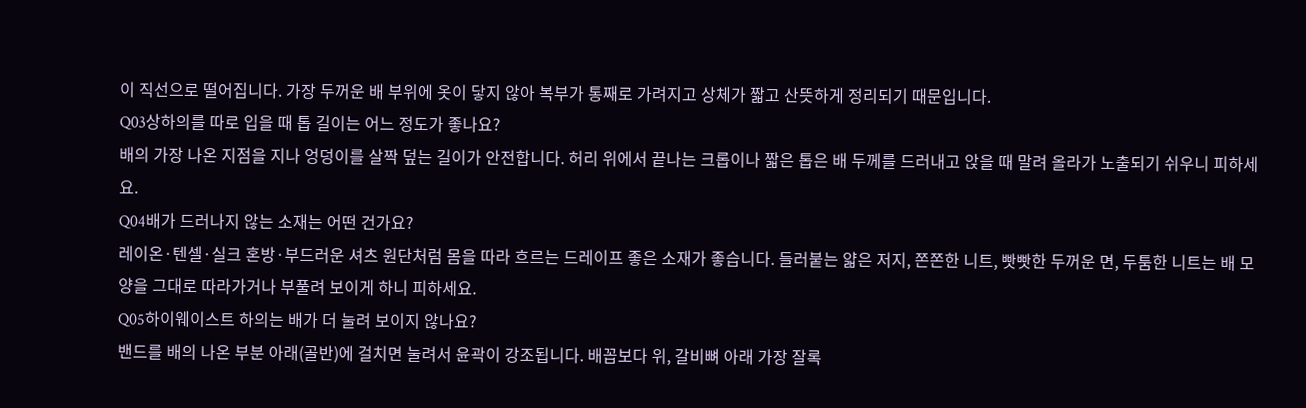이 직선으로 떨어집니다. 가장 두꺼운 배 부위에 옷이 닿지 않아 복부가 통째로 가려지고 상체가 짧고 산뜻하게 정리되기 때문입니다.
Q03상하의를 따로 입을 때 톱 길이는 어느 정도가 좋나요?
배의 가장 나온 지점을 지나 엉덩이를 살짝 덮는 길이가 안전합니다. 허리 위에서 끝나는 크롭이나 짧은 톱은 배 두께를 드러내고 앉을 때 말려 올라가 노출되기 쉬우니 피하세요.
Q04배가 드러나지 않는 소재는 어떤 건가요?
레이온·텐셀·실크 혼방·부드러운 셔츠 원단처럼 몸을 따라 흐르는 드레이프 좋은 소재가 좋습니다. 들러붙는 얇은 저지, 쫀쫀한 니트, 빳빳한 두꺼운 면, 두툼한 니트는 배 모양을 그대로 따라가거나 부풀려 보이게 하니 피하세요.
Q05하이웨이스트 하의는 배가 더 눌려 보이지 않나요?
밴드를 배의 나온 부분 아래(골반)에 걸치면 눌려서 윤곽이 강조됩니다. 배꼽보다 위, 갈비뼈 아래 가장 잘록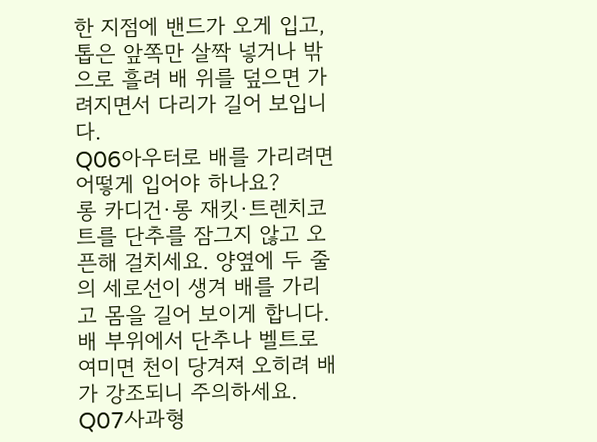한 지점에 밴드가 오게 입고, 톱은 앞쪽만 살짝 넣거나 밖으로 흘려 배 위를 덮으면 가려지면서 다리가 길어 보입니다.
Q06아우터로 배를 가리려면 어떻게 입어야 하나요?
롱 카디건·롱 재킷·트렌치코트를 단추를 잠그지 않고 오픈해 걸치세요. 양옆에 두 줄의 세로선이 생겨 배를 가리고 몸을 길어 보이게 합니다. 배 부위에서 단추나 벨트로 여미면 천이 당겨져 오히려 배가 강조되니 주의하세요.
Q07사과형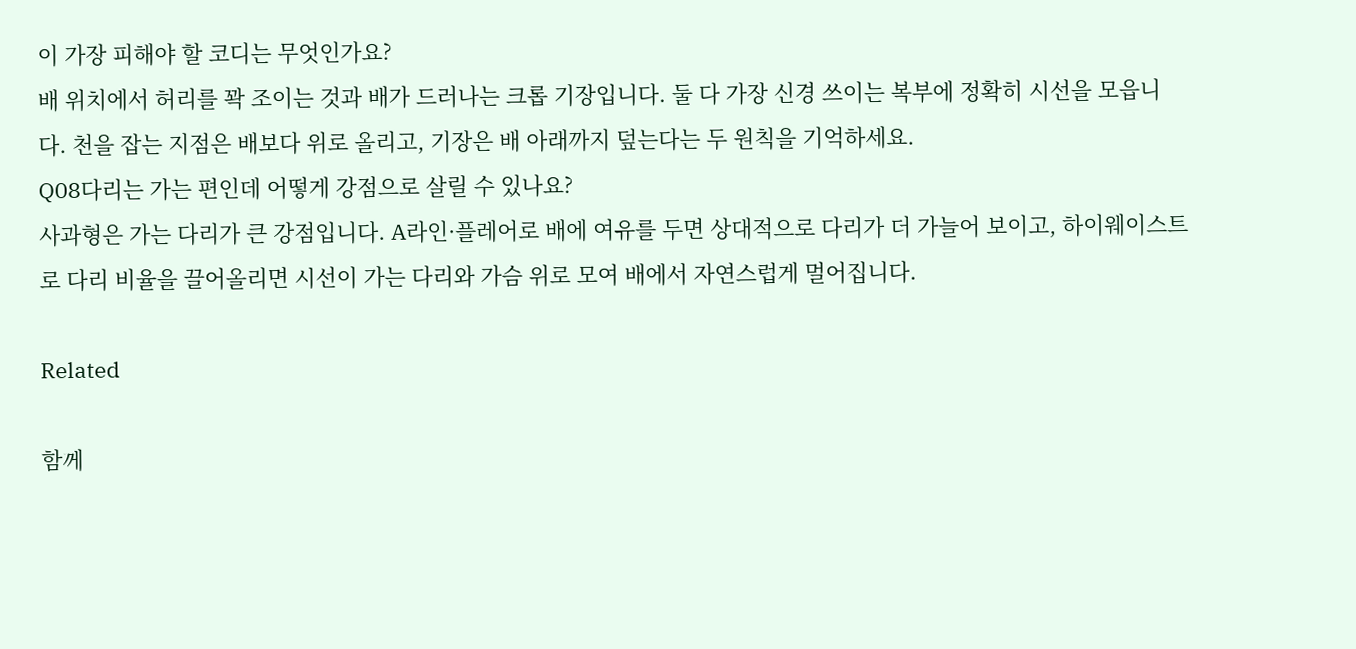이 가장 피해야 할 코디는 무엇인가요?
배 위치에서 허리를 꽉 조이는 것과 배가 드러나는 크롭 기장입니다. 둘 다 가장 신경 쓰이는 복부에 정확히 시선을 모읍니다. 천을 잡는 지점은 배보다 위로 올리고, 기장은 배 아래까지 덮는다는 두 원칙을 기억하세요.
Q08다리는 가는 편인데 어떻게 강점으로 살릴 수 있나요?
사과형은 가는 다리가 큰 강점입니다. A라인·플레어로 배에 여유를 두면 상대적으로 다리가 더 가늘어 보이고, 하이웨이스트로 다리 비율을 끌어올리면 시선이 가는 다리와 가슴 위로 모여 배에서 자연스럽게 멀어집니다.

Related

함께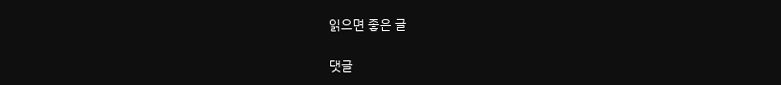읽으면 좋은 글

댓글